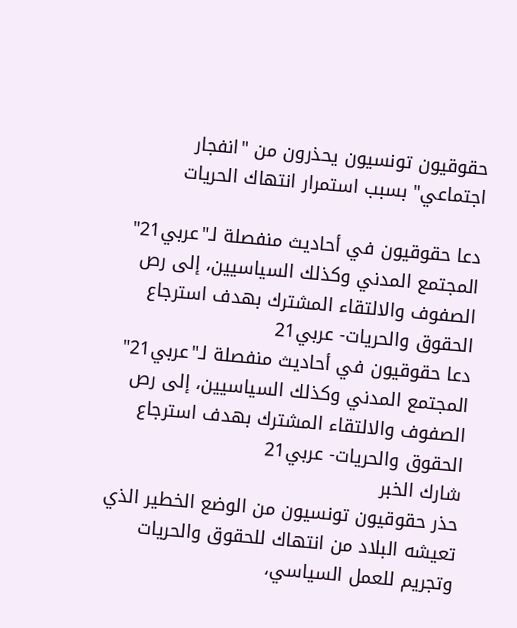حقوقيون تونسيون يحذرون من "انفجار اجتماعي" بسبب استمرار انتهاك الحريات

دعا حقوقيون في أحاديث منفصلة لـ"عربي21" المجتمع المدني وكذلك السياسيين، إلى رص الصفوف والالتقاء المشترك بهدف استرجاع الحقوق والحريات- عربي21
دعا حقوقيون في أحاديث منفصلة لـ"عربي21" المجتمع المدني وكذلك السياسيين، إلى رص الصفوف والالتقاء المشترك بهدف استرجاع الحقوق والحريات- عربي21
شارك الخبر
حذر حقوقيون تونسيون من الوضع الخطير الذي تعيشه البلاد من انتهاك للحقوق والحريات وتجريم للعمل السياسي،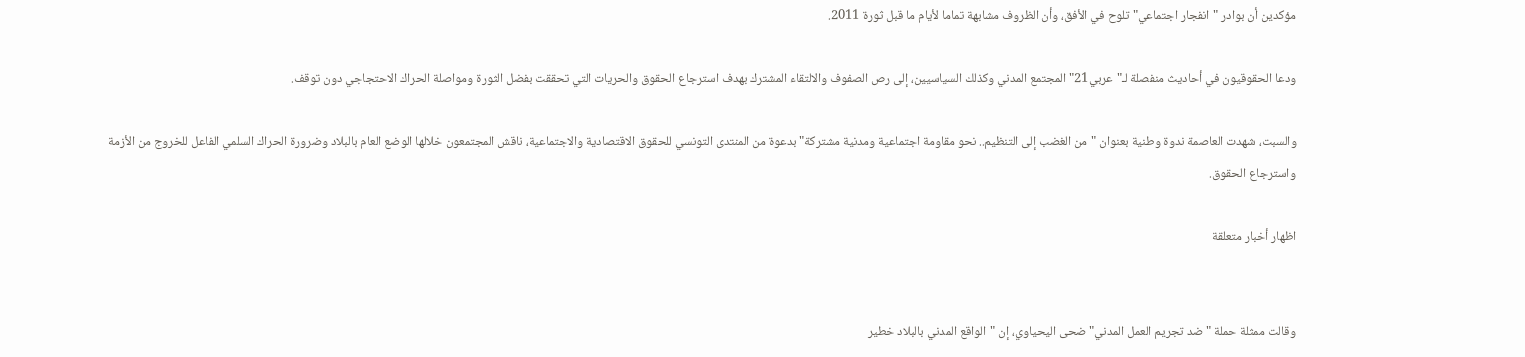مؤكدين أن بوادر "انفجار اجتماعي" تلوح في الأفق، وأن الظروف مشابهة تماما لأيام ما قبل ثورة 2011.

ودعا الحقوقيون في أحاديث منفصلة لـ"عربي21" المجتمع المدني وكذلك السياسيين، إلى رص الصفوف والالتقاء المشترك بهدف استرجاع الحقوق والحريات التي تحققت بفضل الثورة ومواصلة الحراك الاحتجاجي دون توقف.

والسبت، شهدت العاصمة ندوة وطنية بعنوان "من الغضب إلى التنظيم.. نحو مقاومة اجتماعية ومدنية مشتركة" بدعوة من المنتدى التونسي للحقوق الاقتصادية والاجتماعية، ناقش المجتمعون خلالها الوضع العام بالبلاد وضرورة الحراك السلمي الفاعل للخروج من الأزمة واسترجاع الحقوق.

اظهار أخبار متعلقة


وقالت ممثلة حملة "ضد تجريم العمل المدني" ضحى اليحياوي، إن "الواقع المدني بالبلاد خطير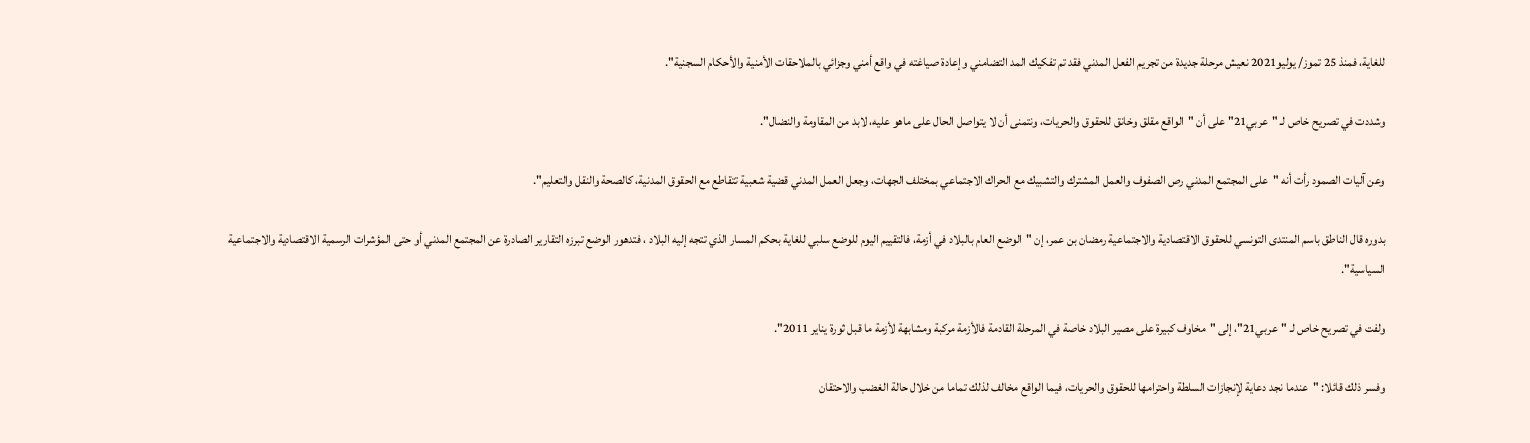للغاية، فمنذ 25 تموز/ يوليو2021 نعيش مرحلة جديدة من تجريم الفعل المدني فقد تم تفكيك المد التضامني وإعادة صياغته في واقع أمني وجزائي بالملاحقات الأمنية والأحكام السجنية".

وشددت في تصريح خاص لـ "عربي21" على أن "الواقع مقلق وخانق للحقوق والحريات، ونتمنى أن لا يتواصل الحال على ماهو عليه، لابد من المقاومة والنضال".

وعن آليات الصمود رأت أنه "على المجتمع المدني رص الصفوف والعمل المشترك والتشبيك مع الحراك الاجتماعي بمختلف الجهات، وجعل العمل المدني قضية شعبية تتقاطع مع الحقوق المدنية، كالصحة والنقل والتعليم".

بدوره قال الناطق باسم المنتدى التونسي للحقوق الاقتصادية والاجتماعية رمضان بن عمر، إن "الوضع العام بالبلاد في أزمة، فالتقييم اليوم للوضع سلبي للغاية بحكم المسار الذي تتجه إليه البلاد ، فتدهور الوضع تبرزه التقارير الصادرة عن المجتمع المدني أو حتى المؤشرات الرسمية الاقتصادية والاجتماعية السياسية".

ولفت في تصريح خاص لـ "عربي21"، إلى "مخاوف كبيرة على مصير البلاد خاصة في المرحلة القادمة فالأزمة مركبة ومشابهة لأزمة ما قبل ثورة يناير 2011".

وفسر ذلك قائلا: "عندما نجد دعاية لإنجازات السلطة واحترامها للحقوق والحريات، فيما الواقع مخالف لذلك تماما من خلال حالة الغضب والاحتقان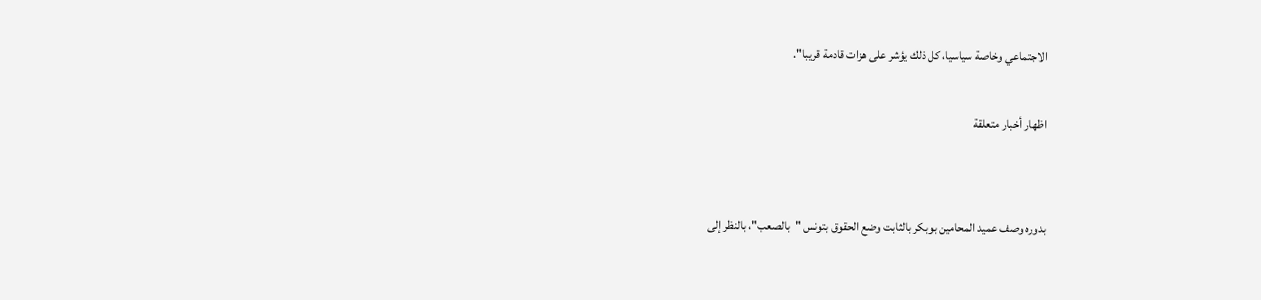الاجتماعي وخاصة سياسيا، كل ذلك يؤشر على هزات قادمة قريبا".

اظهار أخبار متعلقة


بدوره وصف عميد المحامين بوبكر بالثابت وضع الحقوق بتونس "بالصعب"، بالنظر إلى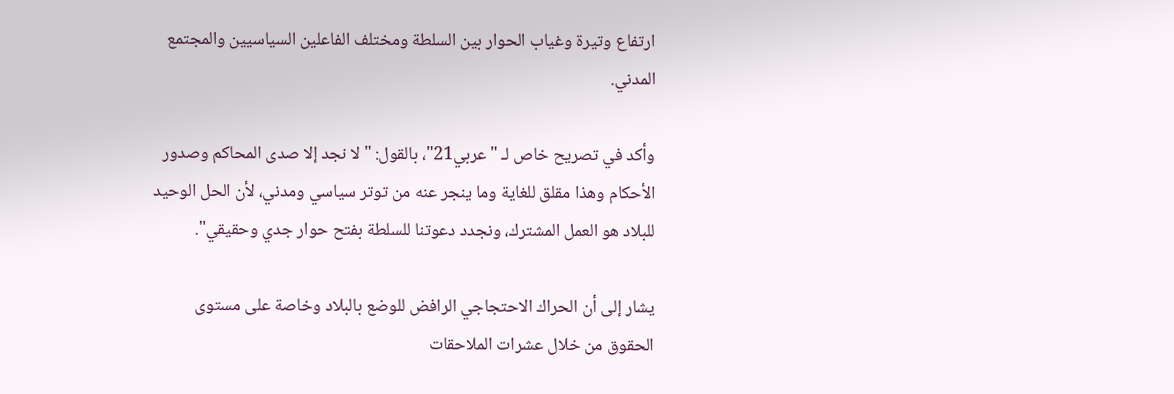ارتفاع وتيرة وغياب الحوار بين السلطة ومختلف الفاعلين السياسيين والمجتمع المدني.

وأكد في تصريح خاص لـ "عربي21"، بالقول: "لا نجد إلا صدى المحاكم وصدور الأحكام وهذا مقلق للغاية وما ينجر عنه من توتر سياسي ومدني، لأن الحل الوحيد للبلاد هو العمل المشترك، ونجدد دعوتنا للسلطة بفتح حوار جدي وحقيقي".

يشار إلى أن الحراك الاحتجاجي الرافض للوضع بالبلاد وخاصة على مستوى الحقوق من خلال عشرات الملاحقات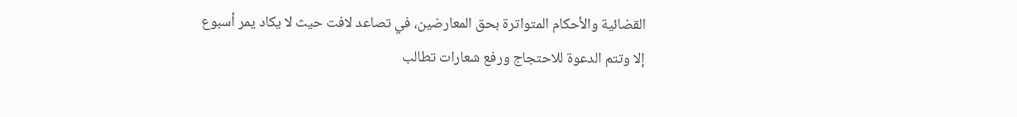القضائية والأحكام المتواترة بحق المعارضين، في تصاعد لافت حيث لا يكاد يمر أسبوع إلا وتتم الدعوة للاحتجاج ورفع شعارات تطالب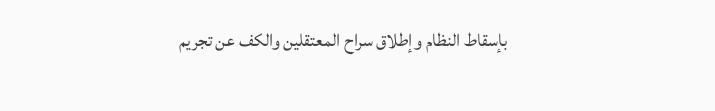بإسقاط النظام وإطلاق سراح المعتقلين والكف عن تجريم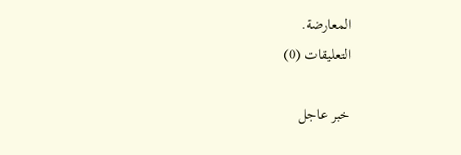المعارضة.
التعليقات (0)

خبر عاجل